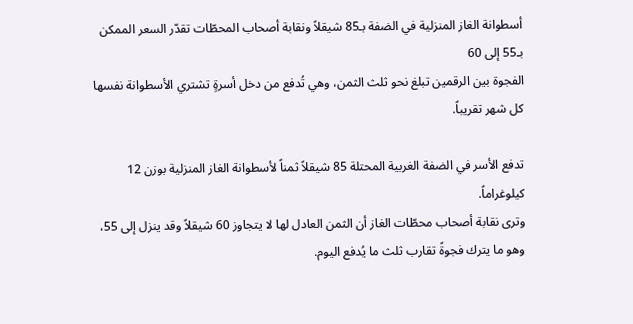أسطوانة الغاز المنزلية في الضفة بـ85 شيقلاً ونقابة أصحاب المحطّات تقدّر السعر الممكن بـ55 إلى 60
الفجوة بين الرقمين تبلغ نحو ثلث الثمن، وهي تُدفع من دخل أسرةٍ تشتري الأسطوانة نفسها كل شهر تقريباً.

تدفع الأسر في الضفة الغربية المحتلة 85 شيقلاً ثمناً لأسطوانة الغاز المنزلية بوزن 12 كيلوغراماً.
وترى نقابة أصحاب محطّات الغاز أن الثمن العادل لها لا يتجاوز 60 شيقلاً وقد ينزل إلى 55، وهو ما يترك فجوةً تقارب ثلث ما يُدفع اليوم.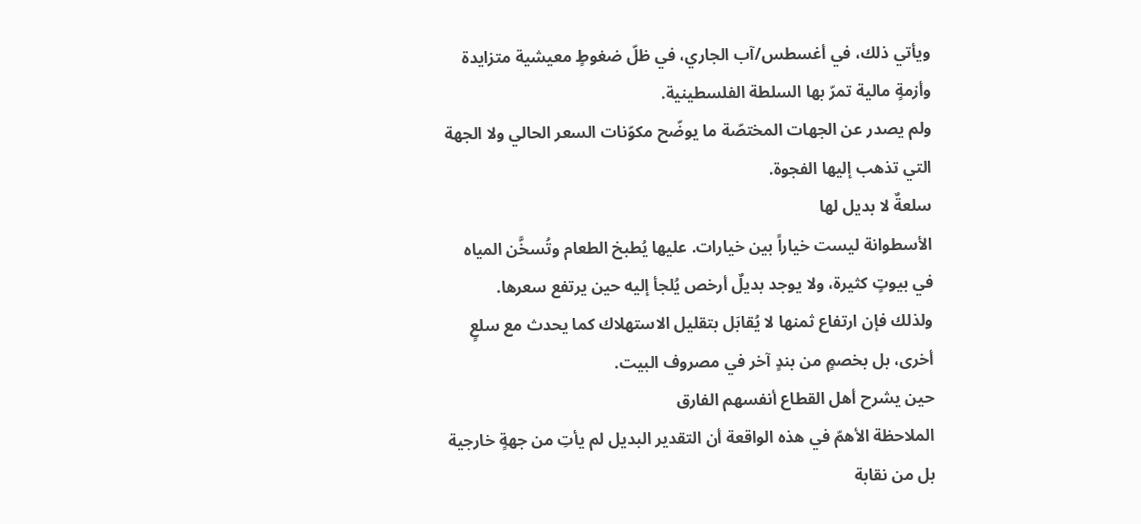ويأتي ذلك، في أغسطس/آب الجاري، في ظلّ ضغوطٍ معيشية متزايدة وأزمةٍ مالية تمرّ بها السلطة الفلسطينية.
ولم يصدر عن الجهات المختصّة ما يوضّح مكوّنات السعر الحالي ولا الجهة التي تذهب إليها الفجوة.
سلعةٌ لا بديل لها
الأسطوانة ليست خياراً بين خيارات. عليها يُطبخ الطعام وتُسخَّن المياه في بيوتٍ كثيرة، ولا يوجد بديلٌ أرخص يُلجأ إليه حين يرتفع سعرها.
ولذلك فإن ارتفاع ثمنها لا يُقابَل بتقليل الاستهلاك كما يحدث مع سلعٍ أخرى، بل بخصمٍ من بندٍ آخر في مصروف البيت.
حين يشرح أهل القطاع أنفسهم الفارق
الملاحظة الأهمّ في هذه الواقعة أن التقدير البديل لم يأتِ من جهةٍ خارجية بل من نقابة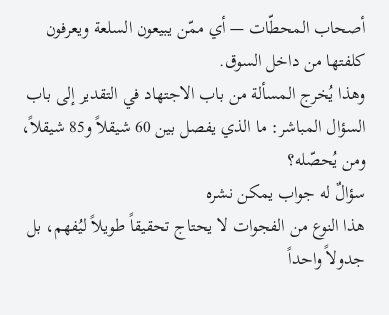أصحاب المحطّات — أي ممّن يبيعون السلعة ويعرفون كلفتها من داخل السوق.
وهذا يُخرج المسألة من باب الاجتهاد في التقدير إلى باب السؤال المباشر: ما الذي يفصل بين 60 شيقلاً و85 شيقلاً، ومن يُحصّله؟
سؤالٌ له جواب يمكن نشره
هذا النوع من الفجوات لا يحتاج تحقيقاً طويلاً ليُفهم، بل جدولاً واحداً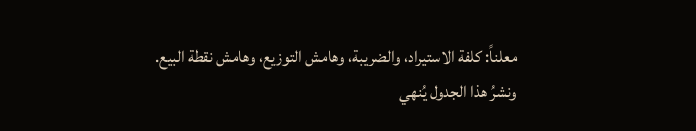معلناً: كلفة الاستيراد، والضريبة، وهامش التوزيع، وهامش نقطة البيع.
ونشرُ هذا الجدول يُنهي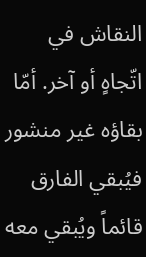النقاش في اتّجاهٍ أو آخر. أمّا بقاؤه غير منشور فيُبقي الفارق قائماً ويُبقي معه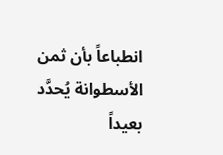انطباعاً بأن ثمن الأسطوانة يُحدَّد بعيداً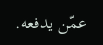عمّن يدفعه.